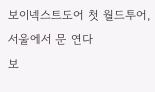보이넥스트도어 첫 월드투어, 서울에서 문 연다
보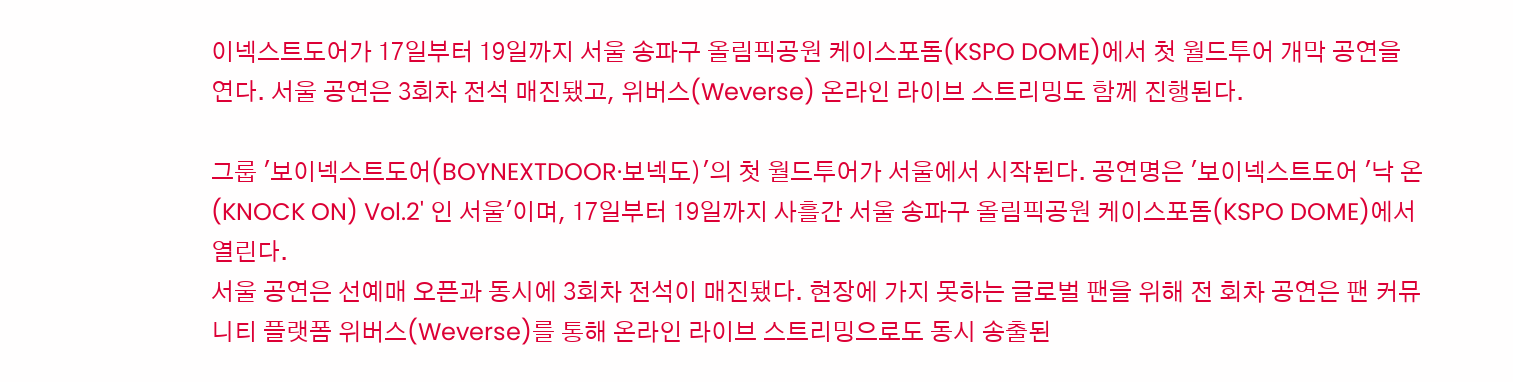이넥스트도어가 17일부터 19일까지 서울 송파구 올림픽공원 케이스포돔(KSPO DOME)에서 첫 월드투어 개막 공연을 연다. 서울 공연은 3회차 전석 매진됐고, 위버스(Weverse) 온라인 라이브 스트리밍도 함께 진행된다.

그룹 '보이넥스트도어(BOYNEXTDOOR·보넥도)'의 첫 월드투어가 서울에서 시작된다. 공연명은 '보이넥스트도어 '낙 온(KNOCK ON) Vol.2' 인 서울'이며, 17일부터 19일까지 사흘간 서울 송파구 올림픽공원 케이스포돔(KSPO DOME)에서 열린다.
서울 공연은 선예매 오픈과 동시에 3회차 전석이 매진됐다. 현장에 가지 못하는 글로벌 팬을 위해 전 회차 공연은 팬 커뮤니티 플랫폼 위버스(Weverse)를 통해 온라인 라이브 스트리밍으로도 동시 송출된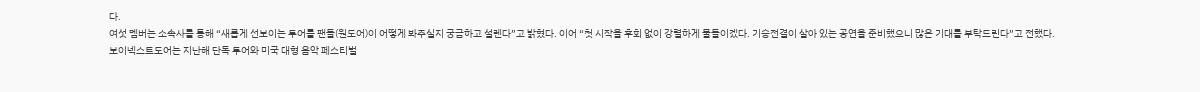다.
여섯 멤버는 소속사를 통해 “새롭게 선보이는 투어를 팬들(원도어)이 어떻게 봐주실지 궁금하고 설렌다”고 밝혔다. 이어 “첫 시작을 후회 없이 강렬하게 물들이겠다. 기승전결이 살아 있는 공연을 준비했으니 많은 기대를 부탁드린다”고 전했다.
보이넥스트도어는 지난해 단독 투어와 미국 대형 음악 페스티벌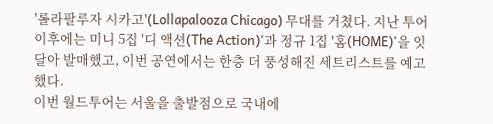'롤라팔루자 시카고'(Lollapalooza Chicago) 무대를 거쳤다. 지난 투어 이후에는 미니 5집 '디 액션(The Action)'과 정규 1집 '홈(HOME)'을 잇달아 발매했고, 이번 공연에서는 한층 더 풍성해진 세트리스트를 예고했다.
이번 월드투어는 서울을 출발점으로 국내에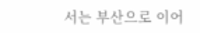서는 부산으로 이어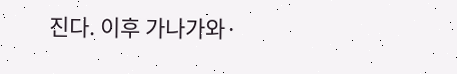진다. 이후 가나가와·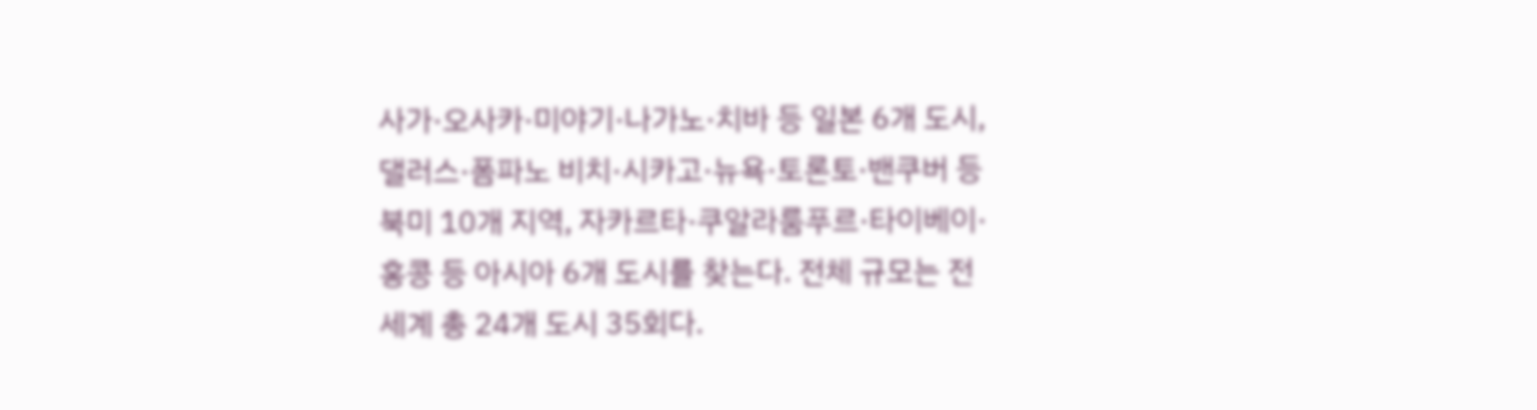사가·오사카·미야기·나가노·치바 등 일본 6개 도시, 댈러스·폼파노 비치·시카고·뉴욕·토론토·밴쿠버 등 북미 10개 지역, 자카르타·쿠알라룸푸르·타이베이·홍콩 등 아시아 6개 도시를 찾는다. 전체 규모는 전 세계 총 24개 도시 35회다.